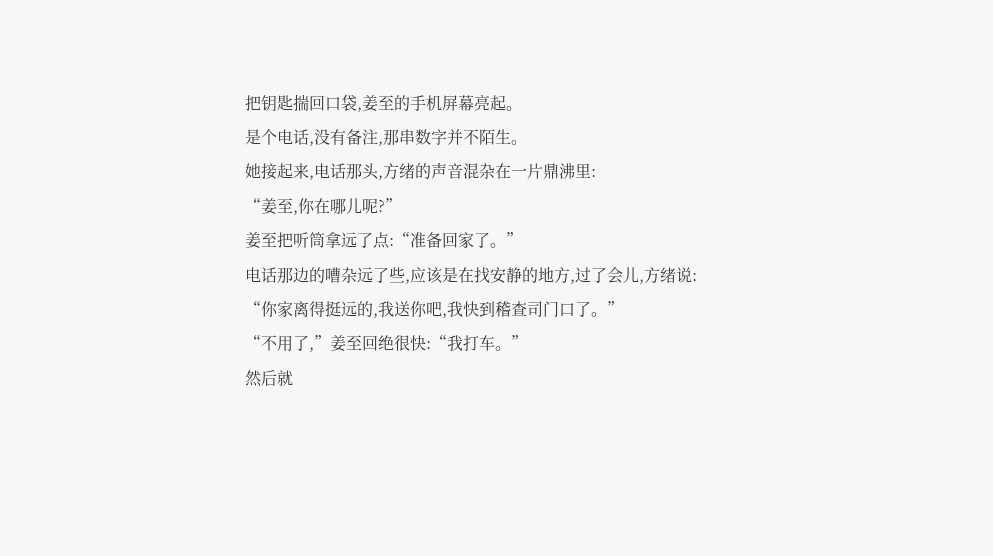把钥匙揣回口袋,姜至的手机屏幕亮起。
是个电话,没有备注,那串数字并不陌生。
她接起来,电话那头,方绪的声音混杂在一片鼎沸里:
“姜至,你在哪儿呢?”
姜至把听筒拿远了点:“准备回家了。”
电话那边的嘈杂远了些,应该是在找安静的地方,过了会儿,方绪说:
“你家离得挺远的,我送你吧,我快到稽查司门口了。”
“不用了,”姜至回绝很快:“我打车。”
然后就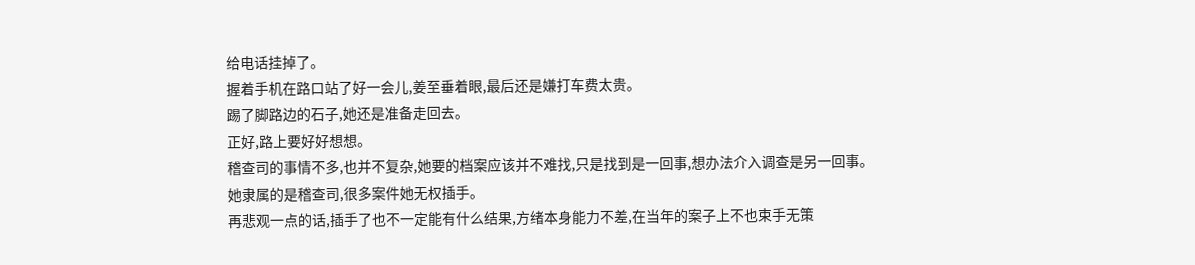给电话挂掉了。
握着手机在路口站了好一会儿,姜至垂着眼,最后还是嫌打车费太贵。
踢了脚路边的石子,她还是准备走回去。
正好,路上要好好想想。
稽查司的事情不多,也并不复杂,她要的档案应该并不难找,只是找到是一回事,想办法介入调查是另一回事。
她隶属的是稽查司,很多案件她无权插手。
再悲观一点的话,插手了也不一定能有什么结果,方绪本身能力不差,在当年的案子上不也束手无策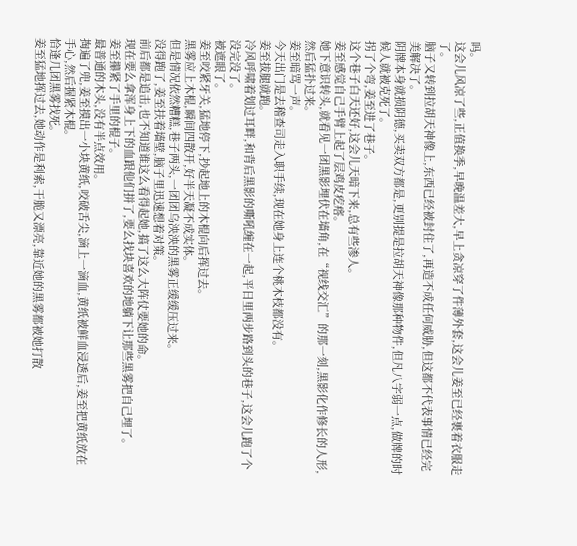吗。
这会儿风凉了些,正值换季,早晚温差大,早上贪凉穿了件薄外套,这会儿姜至已经裹着衣服走了。
脑子又转到拉胡天神像上,东西已经被封住了,再造不成任何威胁,但这都不代表事情已经完美解决了。
阴牌本身就损阴德,买卖双方都是,更别提是拉胡天神像那种物件,但凡八字弱一点,做牌的时候人就被克死了。
拐了个弯,姜至进了巷子。
这个巷子白天还好,这会儿天暗下来,总有些渗人。
姜至感觉自己手臂上起了层鸡皮疙瘩。
她下意识转头,就看见一团黑影埋伏在墙角,在“视线交汇”的那一刻,黑影化作修长的人形,然后猛扑过来。
姜至暗骂一声。
今天出门是去稽查司走入职手续,现在她身上连个桃木枝都没有。
姜至拔腿就跑。
冷风呼啸着划过耳畔,和背后黑影的嘶吼缠在一起,平日里两步路到头的巷子,这会儿跑了个没完没了。
被遮眼了。
姜至咬紧牙关,猛地停下,抄起地上的木棍向后挥过去。
黑雾应上木棍,瞬间四散开,好半天凝不成实体。
但是情况依然糟糕,巷子两头,一团团乌泱泱的黑雾正缓缓压过来。
没得跑了,姜至扶着墙壁,脑子里迅速想着对策。
前后都是追击,也不知道谁这么看得起她,搞了这么大阵仗要她的命。
现在要么拿浑身上下的血跟他们拼了,要么找块喜欢的地躺下让那些黑雾把自己埋了。
姜至攥紧了手里的棍子。
最普通的木头,没有半点效用。
掏遍了兜,姜至摸出一小块黄纸,咬破舌尖,滴上一滴血,黄纸被鲜血浸透后,姜至把黄纸放在手心,然后握紧木棍。
恰逢几团黑雾找死。
姜至猛地挥过去,她动作是利索,干脆又漂亮,靠近她的黑雾都被她打散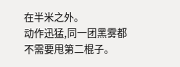在半米之外。
动作迅猛,同一团黑雾都不需要甩第二棍子。